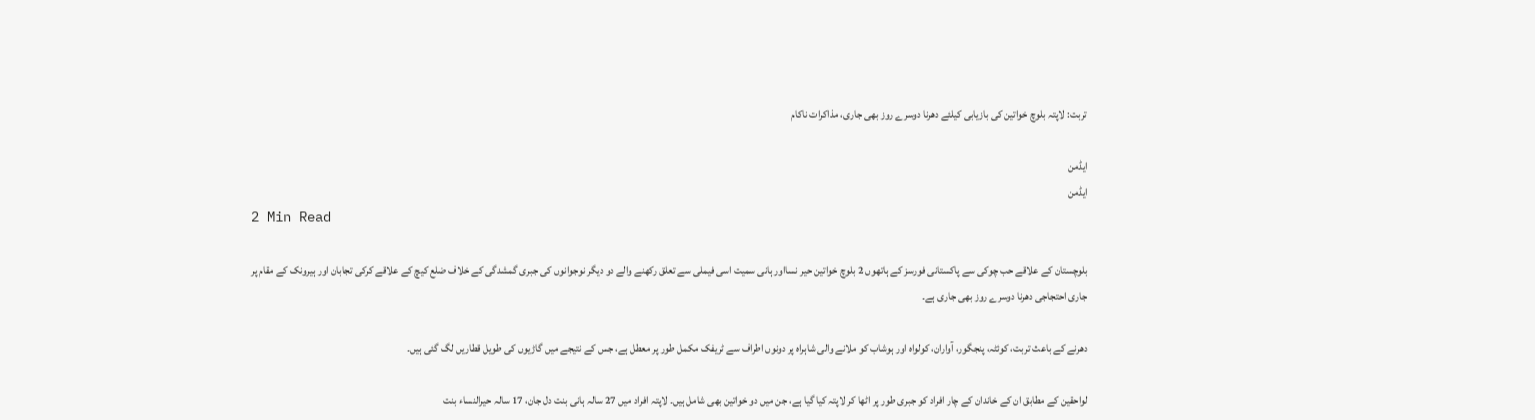تربت: لاپتہ بلوچ خواتین کی بازیابی کیلئے دھرنا دوسرے روز بھی جاری، مذاکرات ناکام

ایڈمن
ایڈمن
2 Min Read

بلوچستان کے علاقے حب چوکی سے پاکستانی فورسز کے ہاتھوں 2 بلوچ خواتین حیر نسااور ہانی سمیت اسی فیملی سے تعلق رکھنے والے دو دیگر نوجوانوں کی جبری گمشدگی کے خلاف ضلع کیچ کے علاقے کرکی تجابان اور ہیرونک کے مقام پر جاری احتجاجی دھرنا دوسرے روز بھی جاری ہے۔

دھرنے کے باعث تربت، کوئٹہ، پنجگور، آواران، کولواہ اور ہوشاب کو ملانے والی شاہراہ پر دونوں اطراف سے ٹریفک مکمل طور پر معطل ہے، جس کے نتیجے میں گاڑیوں کی طویل قطاریں لگ گئی ہیں۔

لواحقین کے مطابق ان کے خاندان کے چار افراد کو جبری طور پر اٹھا کر لاپتہ کیا گیا ہے، جن میں دو خواتین بھی شامل ہیں۔ لاپتہ افراد میں 27 سالہ ہانی بنت دل جان، 17 سالہ حیرالنساء بنت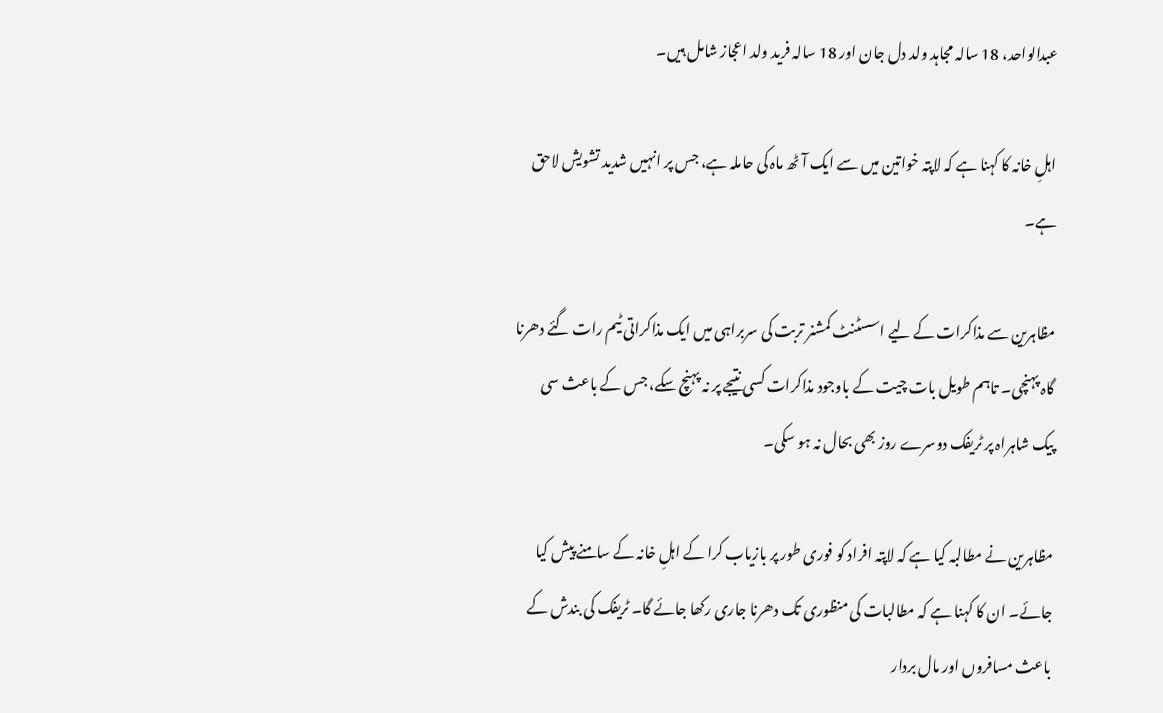عبدالواحد، 18 سالہ مجاہد ولد دل جان اور 18 سالہ فرید ولد اعجاز شامل ہیں۔

اہلِ خانہ کا کہنا ہے کہ لاپتہ خواتین میں سے ایک آٹھ ماہ کی حاملہ ہے، جس پر انہیں شدید تشویش لاحق ہے۔

مظاہرین سے مذاکرات کے لیے اسسٹنٹ کمشنر تربت کی سربراہی میں ایک مذاکراتی ٹیم رات گئے دھرنا گاہ پہنچی۔ تاہم طویل بات چیت کے باوجود مذاکرات کسی نتیجے پر نہ پہنچ سکے، جس کے باعث سی پیک شاہراہ پر ٹریفک دوسرے روز بھی بحال نہ ہو سکی۔

مظاہرین نے مطالبہ کیا ہے کہ لاپتہ افراد کو فوری طور پر بازیاب کرا کے اہلِ خانہ کے سامنے پیش کیا جائے۔ ان کا کہنا ہے کہ مطالبات کی منظوری تک دھرنا جاری رکھا جائے گا۔ ٹریفک کی بندش کے باعث مسافروں اور مال بردار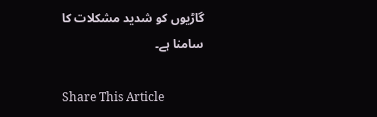گاڑیوں کو شدید مشکلات کا سامنا ہے۔

Share This Article